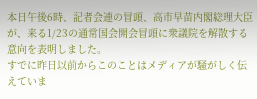本日午後6時、記者会連の冒頭、高市早苗内閣総理大臣が、来る1/23の通常国会開会冒頭に衆議院を解散する意向を表明しました。
すでに昨日以前からこのことはメディアが騒がしく伝えていま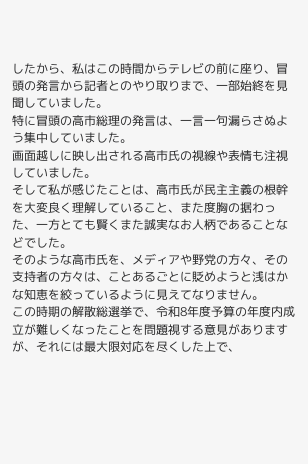したから、私はこの時間からテレビの前に座り、冒頭の発言から記者とのやり取りまで、一部始終を見聞していました。
特に冒頭の高市総理の発言は、一言一句漏らさぬよう集中していました。
画面越しに映し出される高市氏の視線や表情も注視していました。
そして私が感じたことは、高市氏が民主主義の根幹を大変良く理解していること、また度胸の据わった、一方とても賢くまた誠実なお人柄であることなどでした。
そのような高市氏を、メディアや野党の方々、その支持者の方々は、ことあるごとに貶めようと浅はかな知恵を絞っているように見えてなりません。
この時期の解散総選挙で、令和8年度予算の年度内成立が難しくなったことを問題視する意見がありますが、それには最大限対応を尽くした上で、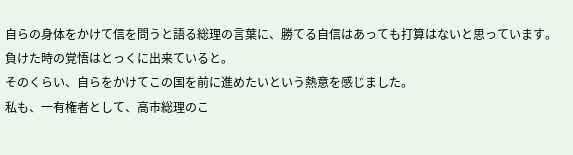自らの身体をかけて信を問うと語る総理の言葉に、勝てる自信はあっても打算はないと思っています。
負けた時の覚悟はとっくに出来ていると。
そのくらい、自らをかけてこの国を前に進めたいという熱意を感じました。
私も、一有権者として、高市総理のこ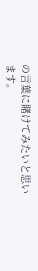の言葉に賭けてみたいと思います。